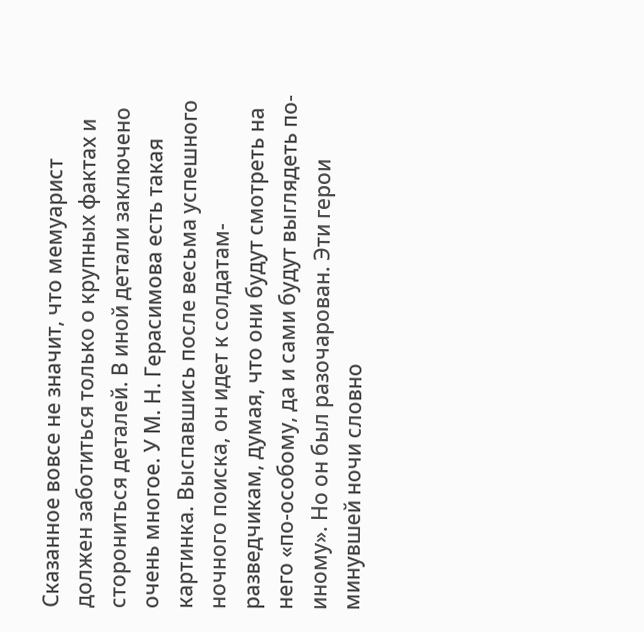Сказанное вовсе не значит, что мемуарист должен заботиться только о крупных фактах и сторониться деталей. В иной детали заключено очень многое. У М. Н. Герасимова есть такая картинка. Выспавшись после весьма успешного ночного поиска, он идет к солдатам-разведчикам, думая, что они будут смотреть на него «по-особому, да и сами будут выглядеть по-иному». Но он был разочарован. Эти герои минувшей ночи словно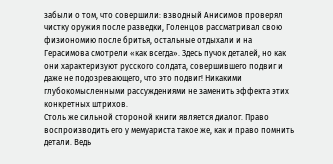забыли о том, что совершили: взводный Анисимов проверял чистку оружия после разведки, Голенцов рассматривал свою физиономию после бритья, остальные отдыхали и на Герасимова смотрели «как всегда». Здесь пучок деталей, но как они характеризуют русского солдата, совершившего подвиг и даже не подозревающего, что это подвиг! Никакими глубокомысленными рассуждениями не заменить эффекта этих конкретных штрихов.
Столь же сильной стороной книги является диалог. Право воспроизводить его у мемуариста такое же, как и право помнить детали. Ведь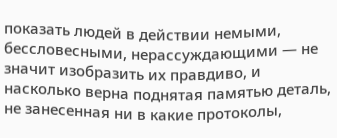показать людей в действии немыми, бессловесными, нерассуждающими — не значит изобразить их правдиво, и насколько верна поднятая памятью деталь, не занесенная ни в какие протоколы,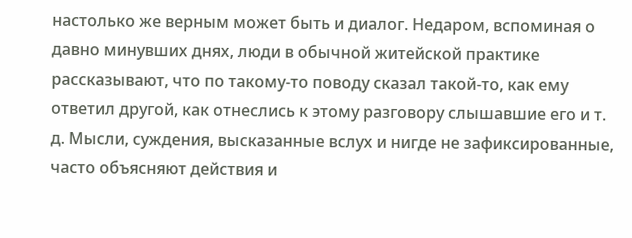настолько же верным может быть и диалог. Недаром, вспоминая о давно минувших днях, люди в обычной житейской практике рассказывают, что по такому-то поводу сказал такой-то, как ему ответил другой, как отнеслись к этому разговору слышавшие его и т. д. Мысли, суждения, высказанные вслух и нигде не зафиксированные, часто объясняют действия и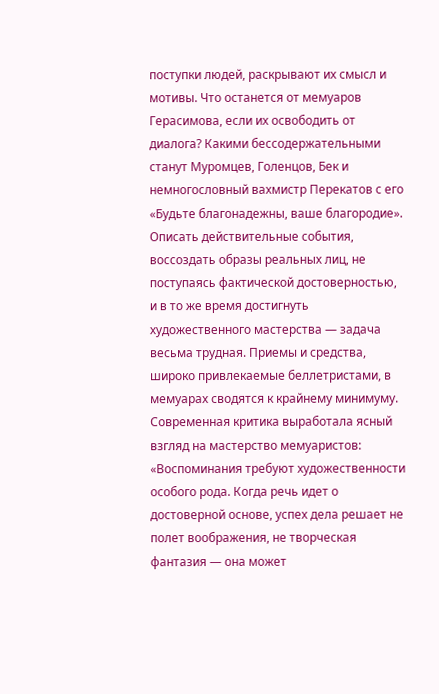поступки людей, раскрывают их смысл и мотивы. Что останется от мемуаров Герасимова, если их освободить от диалога? Какими бессодержательными станут Муромцев, Голенцов, Бек и немногословный вахмистр Перекатов с его «Будьте благонадежны, ваше благородие».
Описать действительные события, воссоздать образы реальных лиц, не поступаясь фактической достоверностью, и в то же время достигнуть художественного мастерства — задача весьма трудная. Приемы и средства, широко привлекаемые беллетристами, в мемуарах сводятся к крайнему минимуму. Современная критика выработала ясный взгляд на мастерство мемуаристов: «Воспоминания требуют художественности особого рода. Когда речь идет о достоверной основе, успех дела решает не полет воображения, не творческая фантазия — она может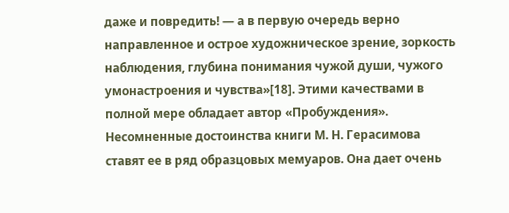даже и повредить! — а в первую очередь верно направленное и острое художническое зрение, зоркость наблюдения, глубина понимания чужой души, чужого умонастроения и чувства»[18]. Этими качествами в полной мере обладает автор «Пробуждения».
Несомненные достоинства книги М. Н. Герасимова ставят ее в ряд образцовых мемуаров. Она дает очень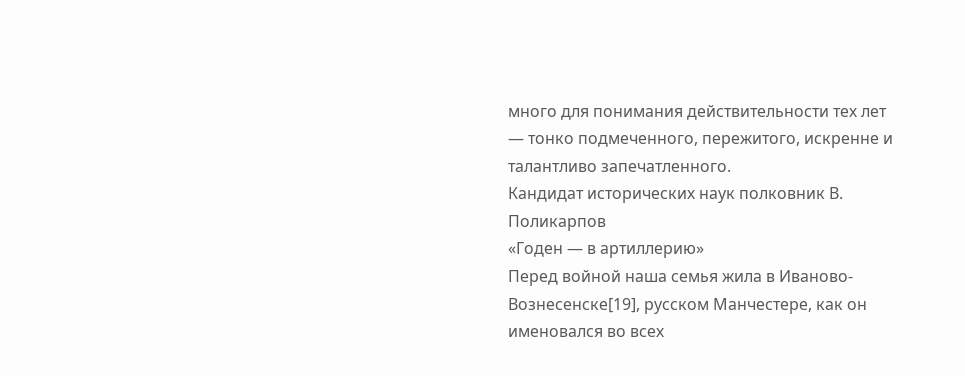много для понимания действительности тех лет — тонко подмеченного, пережитого, искренне и талантливо запечатленного.
Кандидат исторических наук полковник В. Поликарпов
«Годен — в артиллерию»
Перед войной наша семья жила в Иваново-Вознесенске[19], русском Манчестере, как он именовался во всех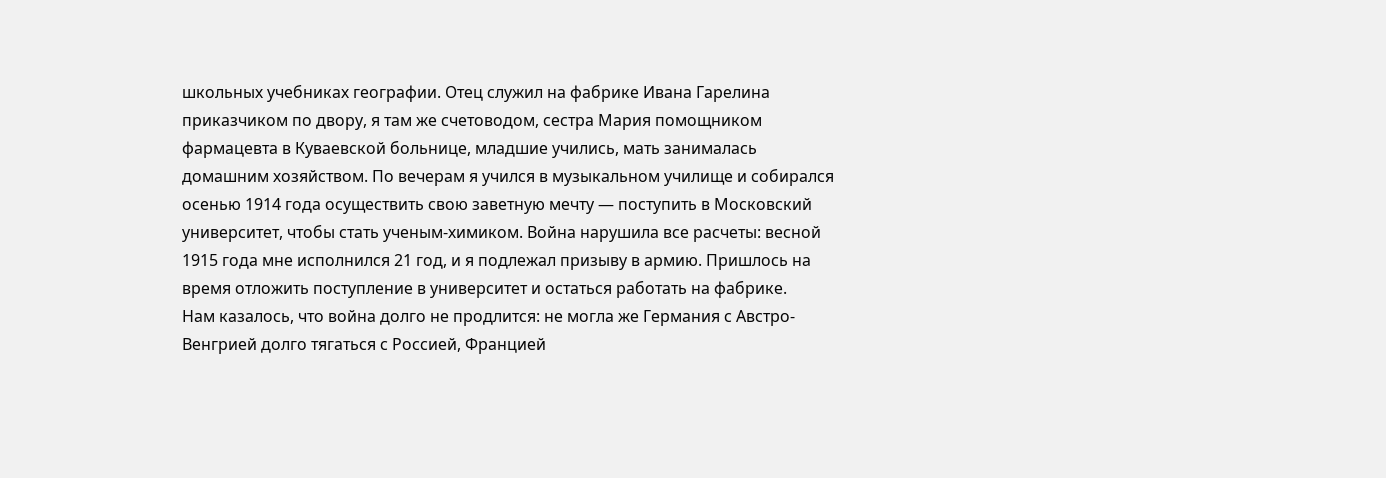школьных учебниках географии. Отец служил на фабрике Ивана Гарелина приказчиком по двору, я там же счетоводом, сестра Мария помощником фармацевта в Куваевской больнице, младшие учились, мать занималась домашним хозяйством. По вечерам я учился в музыкальном училище и собирался осенью 1914 года осуществить свою заветную мечту — поступить в Московский университет, чтобы стать ученым-химиком. Война нарушила все расчеты: весной 1915 года мне исполнился 21 год, и я подлежал призыву в армию. Пришлось на время отложить поступление в университет и остаться работать на фабрике.
Нам казалось, что война долго не продлится: не могла же Германия с Австро-Венгрией долго тягаться с Россией, Францией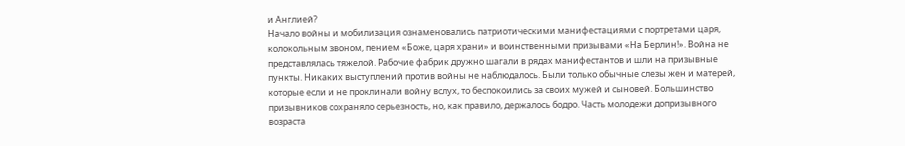и Англией?
Начало войны и мобилизация ознаменовались патриотическими манифестациями с портретами царя, колокольным звоном, пением «Боже, царя храни» и воинственными призывами «На Берлин!». Война не представлялась тяжелой. Рабочие фабрик дружно шагали в рядах манифестантов и шли на призывные пункты. Никаких выступлений против войны не наблюдалось. Были только обычные слезы жен и матерей, которые если и не проклинали войну вслух, то беспокоились за своих мужей и сыновей. Большинство призывников сохраняло серьезность, но, как правило, держалось бодро. Часть молодежи допризывного возраста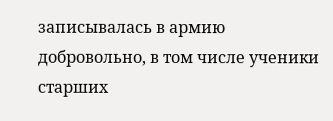записывалась в армию добровольно, в том числе ученики старших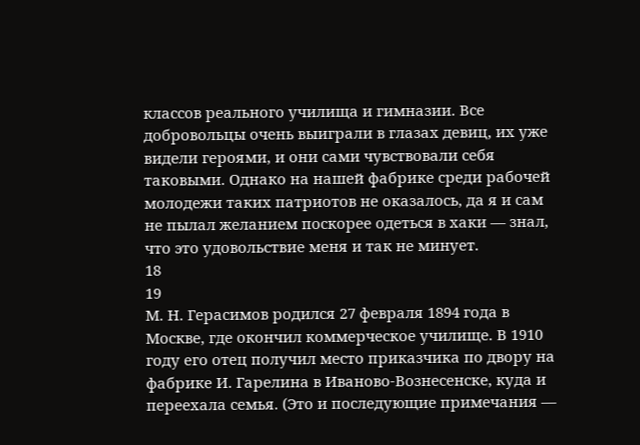классов реального училища и гимназии. Все добровольцы очень выиграли в глазах девиц, их уже видели героями, и они сами чувствовали себя таковыми. Однако на нашей фабрике среди рабочей молодежи таких патриотов не оказалось, да я и сам не пылал желанием поскорее одеться в хаки — знал, что это удовольствие меня и так не минует.
18
19
М. Н. Герасимов родился 27 февраля 1894 года в Москве, где окончил коммерческое училище. В 1910 году его отец получил место приказчика по двору на фабрике И. Гарелина в Иваново-Вознесенске, куда и переехала семья. (Это и последующие примечания —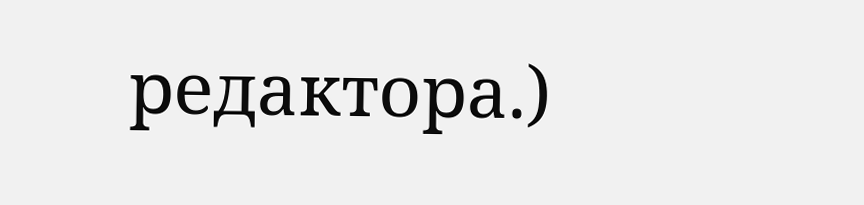редактора.)